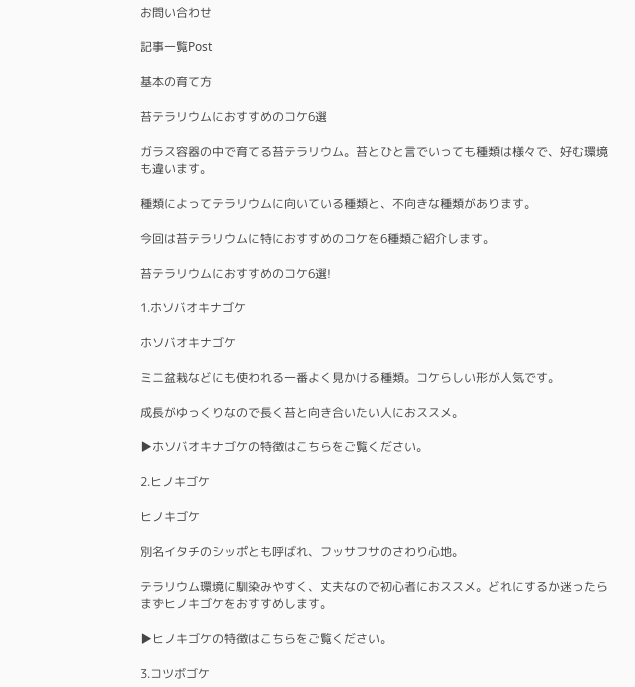お問い合わせ

記事一覧Post

基本の育て方

苔テラリウムにおすすめのコケ6選

ガラス容器の中で育てる苔テラリウム。苔とひと言でいっても種類は様々で、好む環境も違います。

種類によってテラリウムに向いている種類と、不向きな種類があります。

今回は苔テラリウムに特におすすめのコケを6種類ご紹介します。

苔テラリウムにおすすめのコケ6選!

1.ホソバオキナゴケ

ホソバオキナゴケ

ミニ盆栽などにも使われる一番よく見かける種類。コケらしい形が人気です。

成長がゆっくりなので長く苔と向き合いたい人におススメ。

▶ホソバオキナゴケの特徴はこちらをご覧ください。

2.ヒノキゴケ

ヒノキゴケ

別名イタチのシッポとも呼ばれ、フッサフサのさわり心地。

テラリウム環境に馴染みやすく、丈夫なので初心者におススメ。どれにするか迷ったらまずヒノキゴケをおすすめします。

▶ヒノキゴケの特徴はこちらをご覧ください。

3.コツボゴケ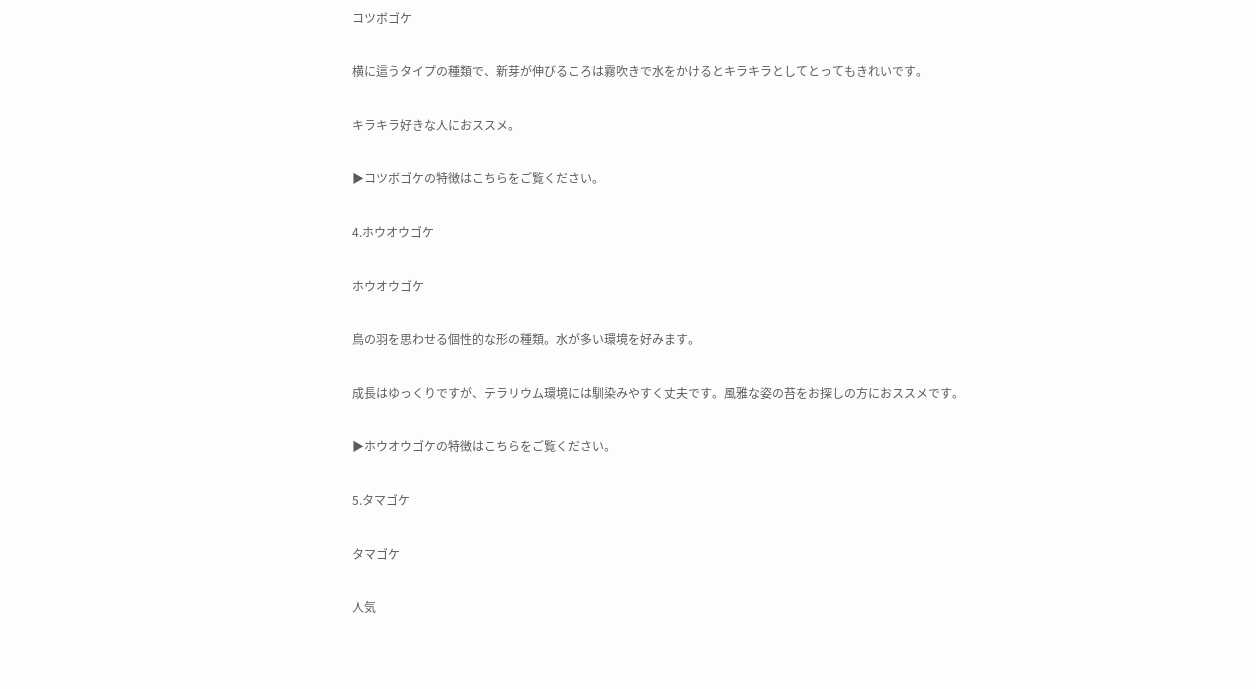コツボゴケ

横に這うタイプの種類で、新芽が伸びるころは霧吹きで水をかけるとキラキラとしてとってもきれいです。

キラキラ好きな人におススメ。

▶コツボゴケの特徴はこちらをご覧ください。

4.ホウオウゴケ

ホウオウゴケ

鳥の羽を思わせる個性的な形の種類。水が多い環境を好みます。

成長はゆっくりですが、テラリウム環境には馴染みやすく丈夫です。風雅な姿の苔をお探しの方におススメです。

▶ホウオウゴケの特徴はこちらをご覧ください。

5.タマゴケ

タマゴケ

人気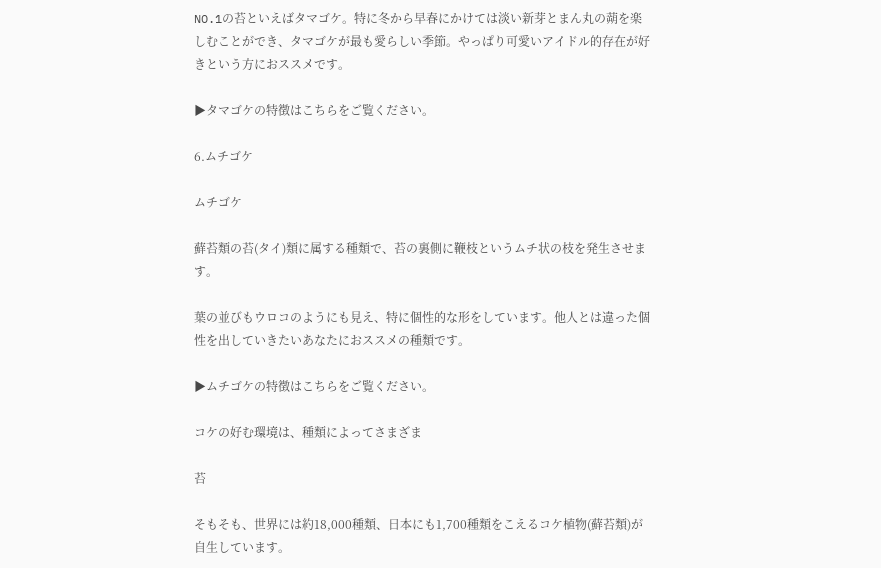NO.1の苔といえばタマゴケ。特に冬から早春にかけては淡い新芽とまん丸の蒴を楽しむことができ、タマゴケが最も愛らしい季節。やっぱり可愛いアイドル的存在が好きという方におススメです。

▶タマゴケの特徴はこちらをご覧ください。

6.ムチゴケ

ムチゴケ

蘚苔類の苔(タイ)類に属する種類で、苔の裏側に鞭枝というムチ状の枝を発生させます。

葉の並びもウロコのようにも見え、特に個性的な形をしています。他人とは違った個性を出していきたいあなたにおススメの種類です。

▶ムチゴケの特徴はこちらをご覧ください。

コケの好む環境は、種類によってさまざま

苔

そもそも、世界には約18,000種類、日本にも1,700種類をこえるコケ植物(蘚苔類)が自生しています。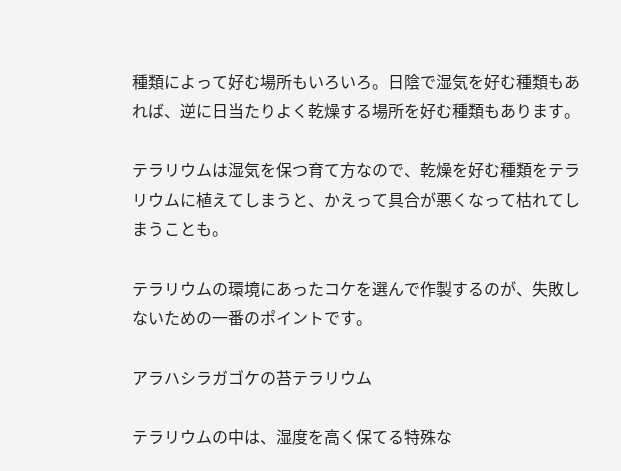種類によって好む場所もいろいろ。日陰で湿気を好む種類もあれば、逆に日当たりよく乾燥する場所を好む種類もあります。

テラリウムは湿気を保つ育て方なので、乾燥を好む種類をテラリウムに植えてしまうと、かえって具合が悪くなって枯れてしまうことも。

テラリウムの環境にあったコケを選んで作製するのが、失敗しないための一番のポイントです。

アラハシラガゴケの苔テラリウム

テラリウムの中は、湿度を高く保てる特殊な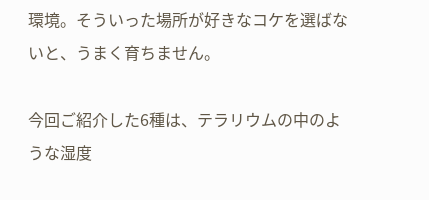環境。そういった場所が好きなコケを選ばないと、うまく育ちません。

今回ご紹介した6種は、テラリウムの中のような湿度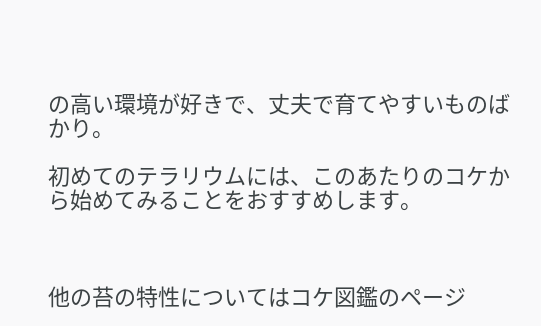の高い環境が好きで、丈夫で育てやすいものばかり。

初めてのテラリウムには、このあたりのコケから始めてみることをおすすめします。



他の苔の特性についてはコケ図鑑のページ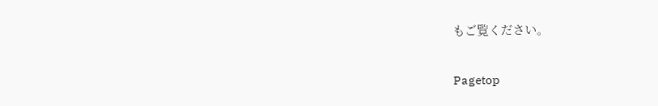もご覧ください。

Pagetop